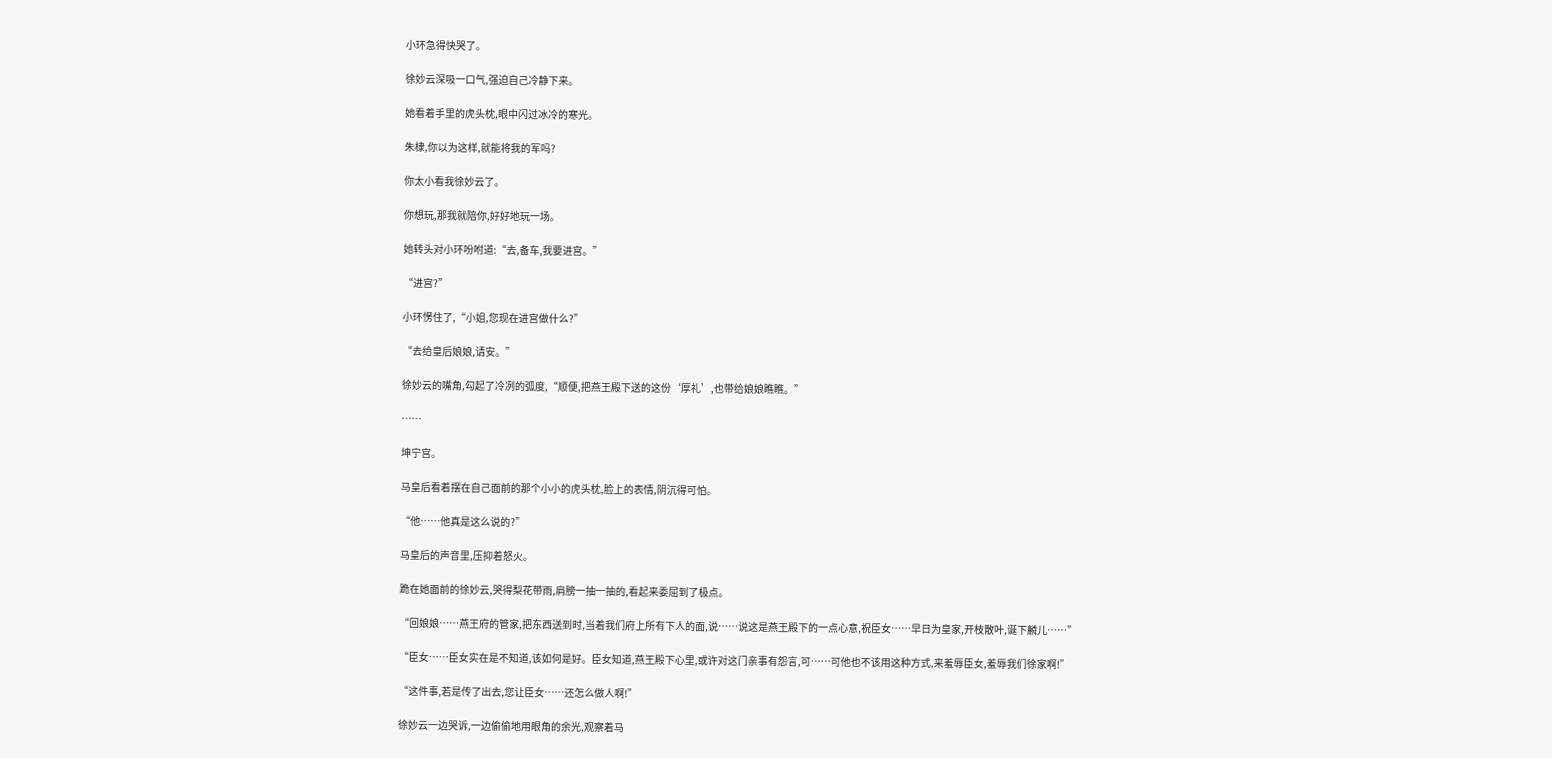小环急得快哭了。

徐妙云深吸一口气,强迫自己冷静下来。

她看着手里的虎头枕,眼中闪过冰冷的寒光。

朱棣,你以为这样,就能将我的军吗?

你太小看我徐妙云了。

你想玩,那我就陪你,好好地玩一场。

她转头对小环吩咐道:“去,备车,我要进宫。”

“进宫?”

小环愣住了,“小姐,您现在进宫做什么?”

“去给皇后娘娘,请安。”

徐妙云的嘴角,勾起了冷冽的弧度,“顺便,把燕王殿下送的这份‘厚礼’,也带给娘娘瞧瞧。”

……

坤宁宫。

马皇后看着摆在自己面前的那个小小的虎头枕,脸上的表情,阴沉得可怕。

“他……他真是这么说的?”

马皇后的声音里,压抑着怒火。

跪在她面前的徐妙云,哭得梨花带雨,肩膀一抽一抽的,看起来委屈到了极点。

“回娘娘……燕王府的管家,把东西送到时,当着我们府上所有下人的面,说……说这是燕王殿下的一点心意,祝臣女……早日为皇家,开枝散叶,诞下麟儿……”

“臣女……臣女实在是不知道,该如何是好。臣女知道,燕王殿下心里,或许对这门亲事有怨言,可……可他也不该用这种方式,来羞辱臣女,羞辱我们徐家啊!”

“这件事,若是传了出去,您让臣女……还怎么做人啊!”

徐妙云一边哭诉,一边偷偷地用眼角的余光,观察着马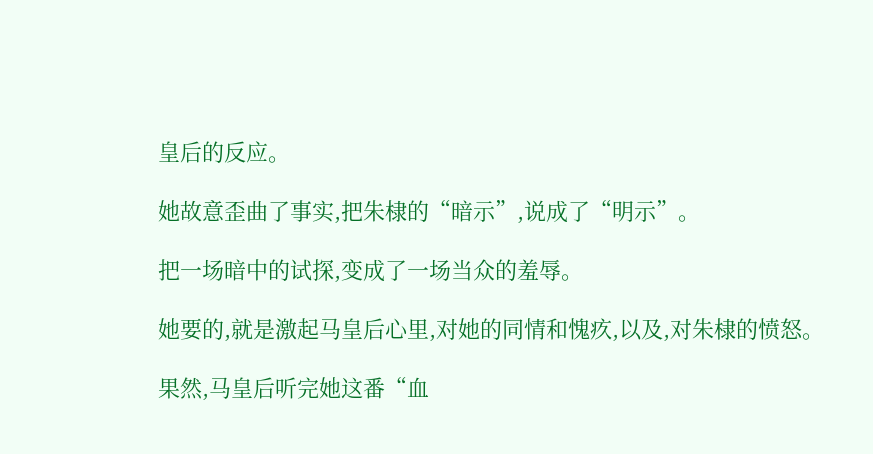皇后的反应。

她故意歪曲了事实,把朱棣的“暗示”,说成了“明示”。

把一场暗中的试探,变成了一场当众的羞辱。

她要的,就是激起马皇后心里,对她的同情和愧疚,以及,对朱棣的愤怒。

果然,马皇后听完她这番“血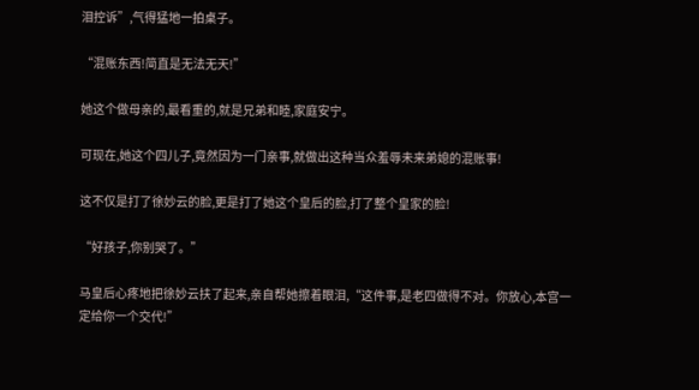泪控诉”,气得猛地一拍桌子。

“混账东西!简直是无法无天!”

她这个做母亲的,最看重的,就是兄弟和睦,家庭安宁。

可现在,她这个四儿子,竟然因为一门亲事,就做出这种当众羞辱未来弟媳的混账事!

这不仅是打了徐妙云的脸,更是打了她这个皇后的脸,打了整个皇家的脸!

“好孩子,你别哭了。”

马皇后心疼地把徐妙云扶了起来,亲自帮她擦着眼泪,“这件事,是老四做得不对。你放心,本宫一定给你一个交代!”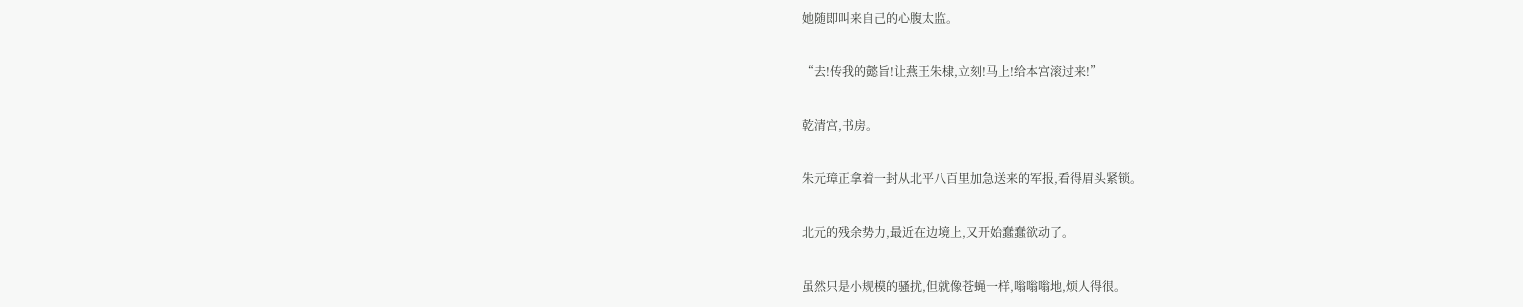她随即叫来自己的心腹太监。

“去!传我的懿旨!让燕王朱棣,立刻!马上!给本宫滚过来!”

乾清宫,书房。

朱元璋正拿着一封从北平八百里加急送来的军报,看得眉头紧锁。

北元的残余势力,最近在边境上,又开始蠢蠢欲动了。

虽然只是小规模的骚扰,但就像苍蝇一样,嗡嗡嗡地,烦人得很。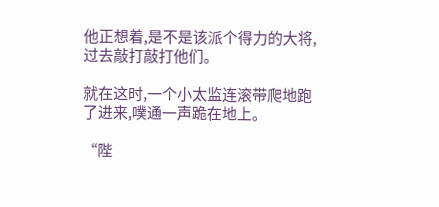他正想着,是不是该派个得力的大将,过去敲打敲打他们。

就在这时,一个小太监连滚带爬地跑了进来,噗通一声跪在地上。

“陛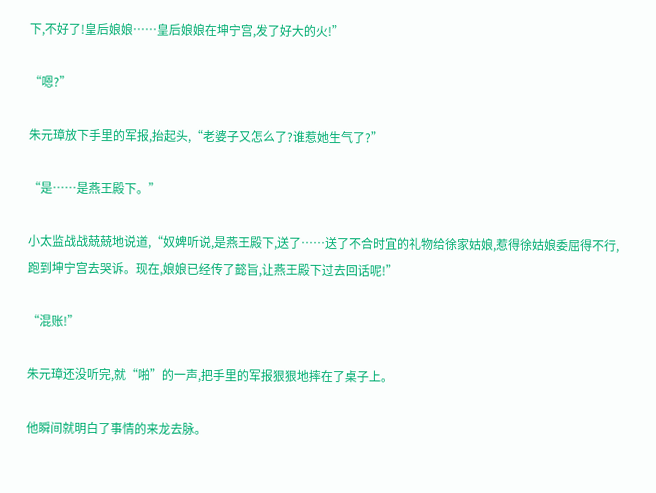下,不好了!皇后娘娘……皇后娘娘在坤宁宫,发了好大的火!”

“嗯?”

朱元璋放下手里的军报,抬起头,“老婆子又怎么了?谁惹她生气了?”

“是……是燕王殿下。”

小太监战战兢兢地说道,“奴婢听说,是燕王殿下,送了……送了不合时宜的礼物给徐家姑娘,惹得徐姑娘委屈得不行,跑到坤宁宫去哭诉。现在,娘娘已经传了懿旨,让燕王殿下过去回话呢!”

“混账!”

朱元璋还没听完,就“啪”的一声,把手里的军报狠狠地摔在了桌子上。

他瞬间就明白了事情的来龙去脉。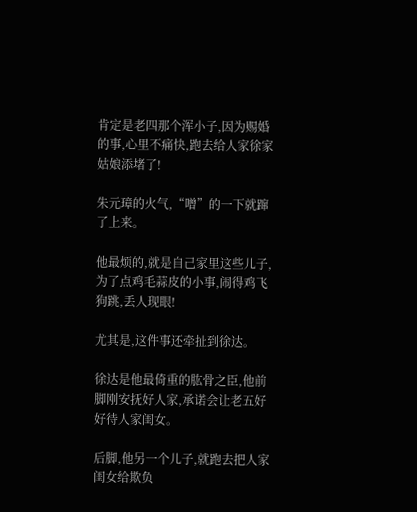肯定是老四那个浑小子,因为赐婚的事,心里不痛快,跑去给人家徐家姑娘添堵了!

朱元璋的火气,“噌”的一下就蹿了上来。

他最烦的,就是自己家里这些儿子,为了点鸡毛蒜皮的小事,闹得鸡飞狗跳,丢人现眼!

尤其是,这件事还牵扯到徐达。

徐达是他最倚重的肱骨之臣,他前脚刚安抚好人家,承诺会让老五好好待人家闺女。

后脚,他另一个儿子,就跑去把人家闺女给欺负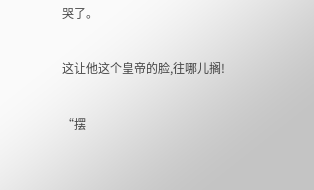哭了。

这让他这个皇帝的脸,往哪儿搁!

“摆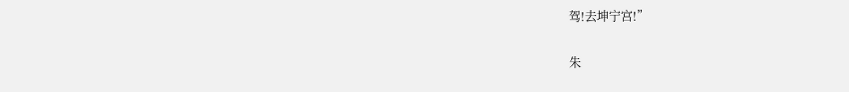驾!去坤宁宫!”

朱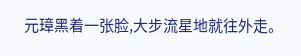元璋黑着一张脸,大步流星地就往外走。